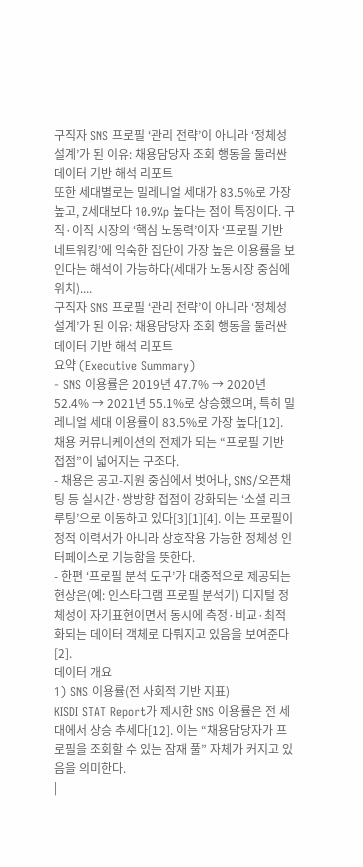구직자 SNS 프로필 ‘관리 전략’이 아니라 ‘정체성 설계’가 된 이유: 채용담당자 조회 행동을 둘러싼 데이터 기반 해석 리포트
또한 세대별로는 밀레니얼 세대가 83.5%로 가장 높고, Z세대보다 10.9%p 높다는 점이 특징이다. 구직·이직 시장의 ‘핵심 노동력’이자 ‘프로필 기반 네트워킹’에 익숙한 집단이 가장 높은 이용률을 보인다는 해석이 가능하다(세대가 노동시장 중심에 위치)....
구직자 SNS 프로필 ‘관리 전략’이 아니라 ‘정체성 설계’가 된 이유: 채용담당자 조회 행동을 둘러싼 데이터 기반 해석 리포트
요약 (Executive Summary)
- SNS 이용률은 2019년 47.7% → 2020년 52.4% → 2021년 55.1%로 상승했으며, 특히 밀레니얼 세대 이용률이 83.5%로 가장 높다[12]. 채용 커뮤니케이션의 전제가 되는 “프로필 기반 접점”이 넓어지는 구조다.
- 채용은 공고-지원 중심에서 벗어나, SNS/오픈채팅 등 실시간·쌍방향 접점이 강화되는 ‘소셜 리크루팅’으로 이동하고 있다[3][1][4]. 이는 프로필이 정적 이력서가 아니라 상호작용 가능한 정체성 인터페이스로 기능함을 뜻한다.
- 한편 ‘프로필 분석 도구’가 대중적으로 제공되는 현상은(예: 인스타그램 프로필 분석기) 디지털 정체성이 자기표현이면서 동시에 측정·비교·최적화되는 데이터 객체로 다뤄지고 있음을 보여준다[2].
데이터 개요
1) SNS 이용률(전 사회적 기반 지표)
KISDI STAT Report가 제시한 SNS 이용률은 전 세대에서 상승 추세다[12]. 이는 “채용담당자가 프로필을 조회할 수 있는 잠재 풀” 자체가 커지고 있음을 의미한다.
|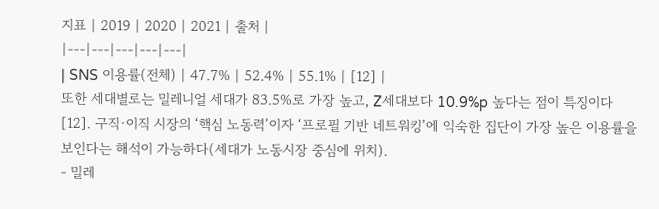지표 | 2019 | 2020 | 2021 | 출처 |
|---|---|---|---|---|
| SNS 이용률(전체) | 47.7% | 52.4% | 55.1% | [12] |
또한 세대별로는 밀레니얼 세대가 83.5%로 가장 높고, Z세대보다 10.9%p 높다는 점이 특징이다[12]. 구직·이직 시장의 ‘핵심 노동력’이자 ‘프로필 기반 네트워킹’에 익숙한 집단이 가장 높은 이용률을 보인다는 해석이 가능하다(세대가 노동시장 중심에 위치).
- 밀레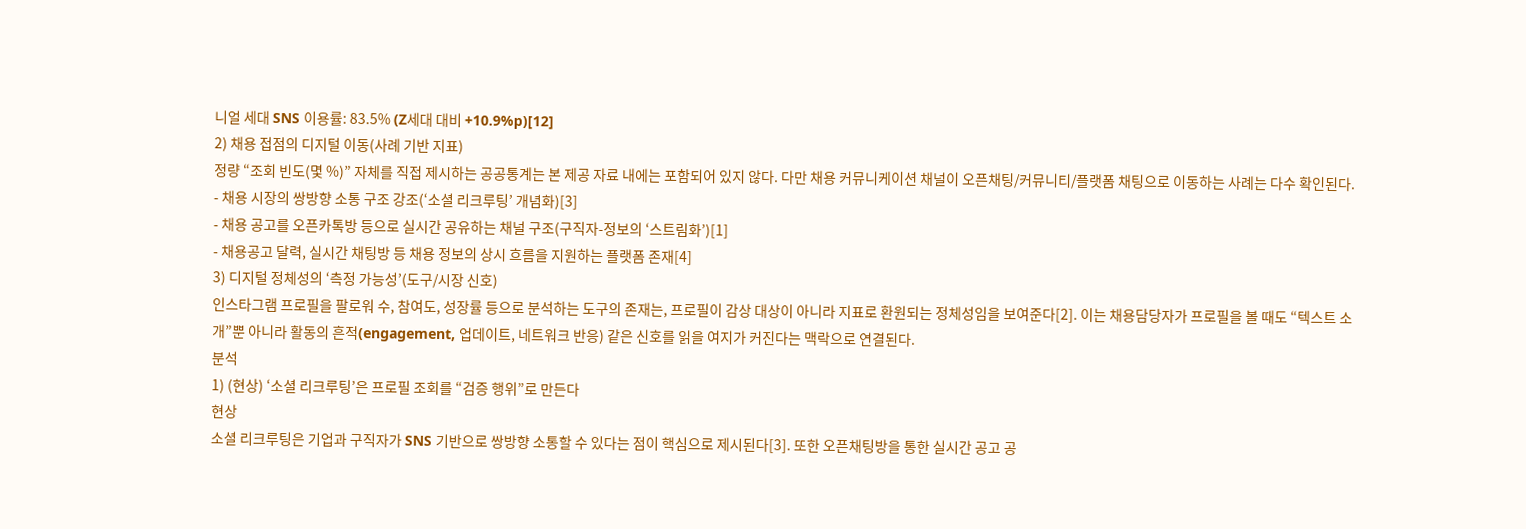니얼 세대 SNS 이용률: 83.5% (Z세대 대비 +10.9%p)[12]
2) 채용 접점의 디지털 이동(사례 기반 지표)
정량 “조회 빈도(몇 %)” 자체를 직접 제시하는 공공통계는 본 제공 자료 내에는 포함되어 있지 않다. 다만 채용 커뮤니케이션 채널이 오픈채팅/커뮤니티/플랫폼 채팅으로 이동하는 사례는 다수 확인된다.
- 채용 시장의 쌍방향 소통 구조 강조(‘소셜 리크루팅’ 개념화)[3]
- 채용 공고를 오픈카톡방 등으로 실시간 공유하는 채널 구조(구직자-정보의 ‘스트림화’)[1]
- 채용공고 달력, 실시간 채팅방 등 채용 정보의 상시 흐름을 지원하는 플랫폼 존재[4]
3) 디지털 정체성의 ‘측정 가능성’(도구/시장 신호)
인스타그램 프로필을 팔로워 수, 참여도, 성장률 등으로 분석하는 도구의 존재는, 프로필이 감상 대상이 아니라 지표로 환원되는 정체성임을 보여준다[2]. 이는 채용담당자가 프로필을 볼 때도 “텍스트 소개”뿐 아니라 활동의 흔적(engagement, 업데이트, 네트워크 반응) 같은 신호를 읽을 여지가 커진다는 맥락으로 연결된다.
분석
1) (현상) ‘소셜 리크루팅’은 프로필 조회를 “검증 행위”로 만든다
현상
소셜 리크루팅은 기업과 구직자가 SNS 기반으로 쌍방향 소통할 수 있다는 점이 핵심으로 제시된다[3]. 또한 오픈채팅방을 통한 실시간 공고 공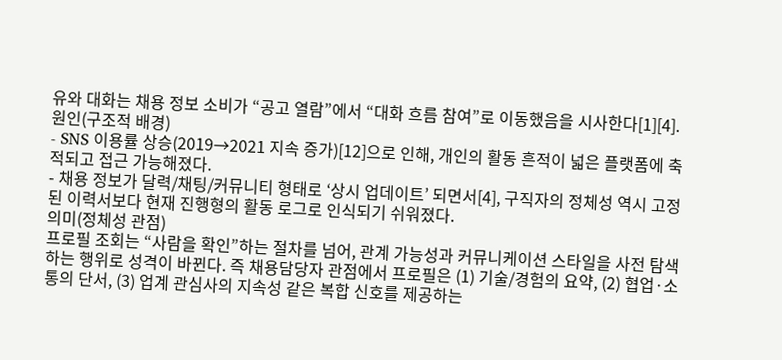유와 대화는 채용 정보 소비가 “공고 열람”에서 “대화 흐름 참여”로 이동했음을 시사한다[1][4].
원인(구조적 배경)
- SNS 이용률 상승(2019→2021 지속 증가)[12]으로 인해, 개인의 활동 흔적이 넓은 플랫폼에 축적되고 접근 가능해졌다.
- 채용 정보가 달력/채팅/커뮤니티 형태로 ‘상시 업데이트’ 되면서[4], 구직자의 정체성 역시 고정된 이력서보다 현재 진행형의 활동 로그로 인식되기 쉬워졌다.
의미(정체성 관점)
프로필 조회는 “사람을 확인”하는 절차를 넘어, 관계 가능성과 커뮤니케이션 스타일을 사전 탐색하는 행위로 성격이 바뀐다. 즉 채용담당자 관점에서 프로필은 (1) 기술/경험의 요약, (2) 협업·소통의 단서, (3) 업계 관심사의 지속성 같은 복합 신호를 제공하는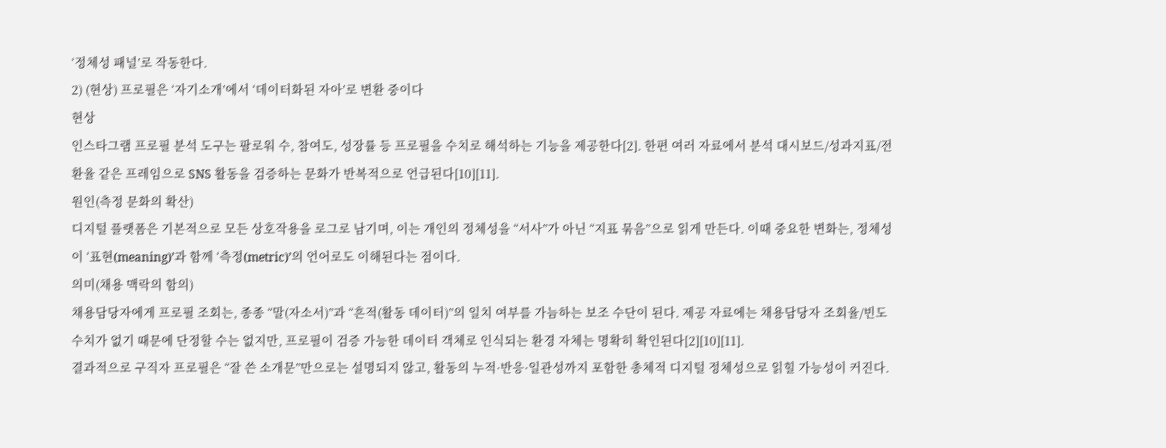‘정체성 패널’로 작동한다.
2) (현상) 프로필은 ‘자기소개’에서 ‘데이터화된 자아’로 변환 중이다
현상
인스타그램 프로필 분석 도구는 팔로워 수, 참여도, 성장률 등 프로필을 수치로 해석하는 기능을 제공한다[2]. 한편 여러 자료에서 분석 대시보드/성과지표/전환율 같은 프레임으로 SNS 활동을 검증하는 문화가 반복적으로 언급된다[10][11].
원인(측정 문화의 확산)
디지털 플랫폼은 기본적으로 모든 상호작용을 로그로 남기며, 이는 개인의 정체성을 “서사”가 아닌 “지표 묶음”으로 읽게 만든다. 이때 중요한 변화는, 정체성이 ‘표현(meaning)’과 함께 ‘측정(metric)’의 언어로도 이해된다는 점이다.
의미(채용 맥락의 함의)
채용담당자에게 프로필 조회는, 종종 “말(자소서)”과 “흔적(활동 데이터)”의 일치 여부를 가늠하는 보조 수단이 된다. 제공 자료에는 채용담당자 조회율/빈도 수치가 없기 때문에 단정할 수는 없지만, 프로필이 검증 가능한 데이터 객체로 인식되는 환경 자체는 명확히 확인된다[2][10][11].
결과적으로 구직자 프로필은 “잘 쓴 소개문”만으로는 설명되지 않고, 활동의 누적·반응·일관성까지 포함한 총체적 디지털 정체성으로 읽힐 가능성이 커진다.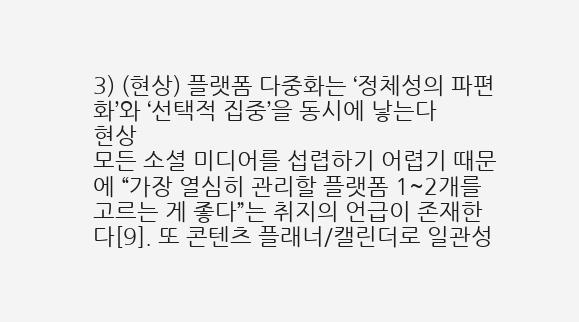3) (현상) 플랫폼 다중화는 ‘정체성의 파편화’와 ‘선택적 집중’을 동시에 낳는다
현상
모든 소셜 미디어를 섭렵하기 어렵기 때문에 “가장 열심히 관리할 플랫폼 1~2개를 고르는 게 좋다”는 취지의 언급이 존재한다[9]. 또 콘텐츠 플래너/캘린더로 일관성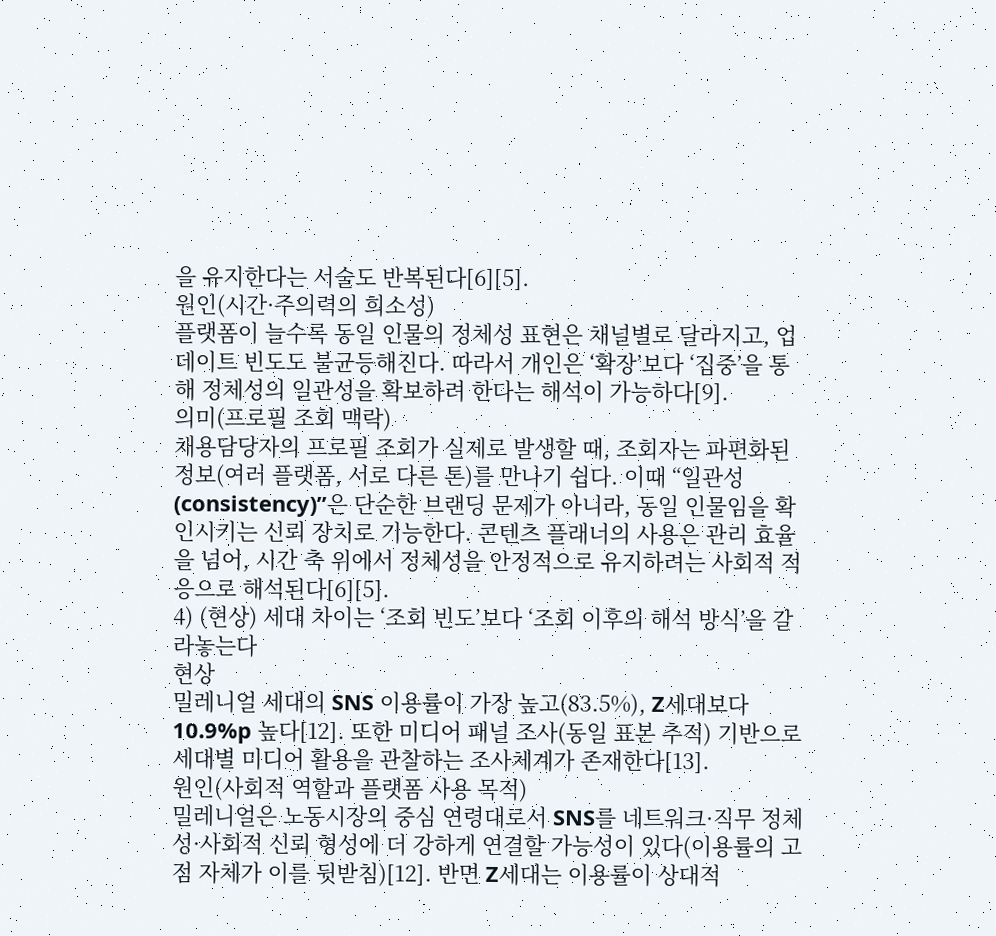을 유지한다는 서술도 반복된다[6][5].
원인(시간·주의력의 희소성)
플랫폼이 늘수록 동일 인물의 정체성 표현은 채널별로 달라지고, 업데이트 빈도도 불균등해진다. 따라서 개인은 ‘확장’보다 ‘집중’을 통해 정체성의 일관성을 확보하려 한다는 해석이 가능하다[9].
의미(프로필 조회 맥락)
채용담당자의 프로필 조회가 실제로 발생할 때, 조회자는 파편화된 정보(여러 플랫폼, 서로 다른 톤)를 만나기 쉽다. 이때 “일관성(consistency)”은 단순한 브랜딩 문제가 아니라, 동일 인물임을 확인시키는 신뢰 장치로 기능한다. 콘텐츠 플래너의 사용은 관리 효율을 넘어, 시간 축 위에서 정체성을 안정적으로 유지하려는 사회적 적응으로 해석된다[6][5].
4) (현상) 세대 차이는 ‘조회 빈도’보다 ‘조회 이후의 해석 방식’을 갈라놓는다
현상
밀레니얼 세대의 SNS 이용률이 가장 높고(83.5%), Z세대보다 10.9%p 높다[12]. 또한 미디어 패널 조사(동일 표본 추적) 기반으로 세대별 미디어 활용을 관찰하는 조사체계가 존재한다[13].
원인(사회적 역할과 플랫폼 사용 목적)
밀레니얼은 노동시장의 중심 연령대로서 SNS를 네트워크·직무 정체성·사회적 신뢰 형성에 더 강하게 연결할 가능성이 있다(이용률의 고점 자체가 이를 뒷받침)[12]. 반면 Z세대는 이용률이 상대적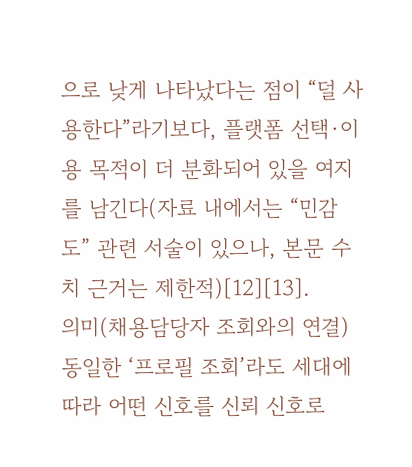으로 낮게 나타났다는 점이 “덜 사용한다”라기보다, 플랫폼 선택·이용 목적이 더 분화되어 있을 여지를 남긴다(자료 내에서는 “민감도” 관련 서술이 있으나, 본문 수치 근거는 제한적)[12][13].
의미(채용담당자 조회와의 연결)
동일한 ‘프로필 조회’라도 세대에 따라 어떤 신호를 신뢰 신호로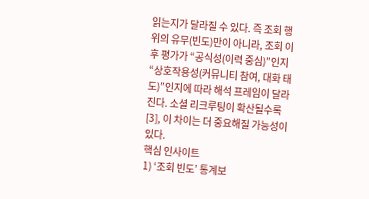읽는지가 달라질 수 있다. 즉 조회 행위의 유무(빈도)만이 아니라, 조회 이후 평가가 “공식성(이력 중심)”인지 “상호작용성(커뮤니티 참여, 대화 태도)”인지에 따라 해석 프레임이 달라진다. 소셜 리크루팅이 확산될수록[3], 이 차이는 더 중요해질 가능성이 있다.
핵심 인사이트
1) ‘조회 빈도’ 통계보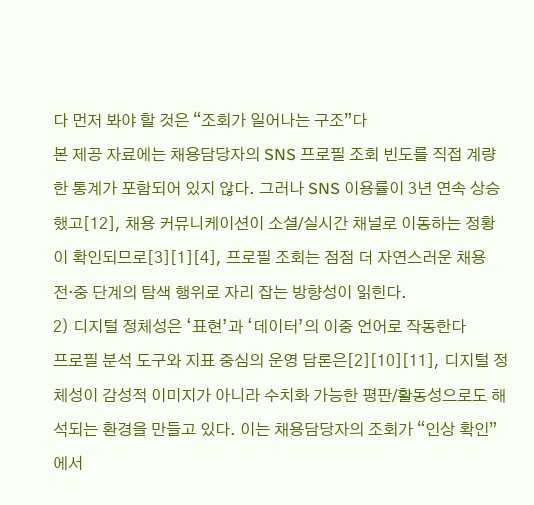다 먼저 봐야 할 것은 “조회가 일어나는 구조”다
본 제공 자료에는 채용담당자의 SNS 프로필 조회 빈도를 직접 계량한 통계가 포함되어 있지 않다. 그러나 SNS 이용률이 3년 연속 상승했고[12], 채용 커뮤니케이션이 소셜/실시간 채널로 이동하는 정황이 확인되므로[3][1][4], 프로필 조회는 점점 더 자연스러운 채용 전·중 단계의 탐색 행위로 자리 잡는 방향성이 읽힌다.
2) 디지털 정체성은 ‘표현’과 ‘데이터’의 이중 언어로 작동한다
프로필 분석 도구와 지표 중심의 운영 담론은[2][10][11], 디지털 정체성이 감성적 이미지가 아니라 수치화 가능한 평판/활동성으로도 해석되는 환경을 만들고 있다. 이는 채용담당자의 조회가 “인상 확인”에서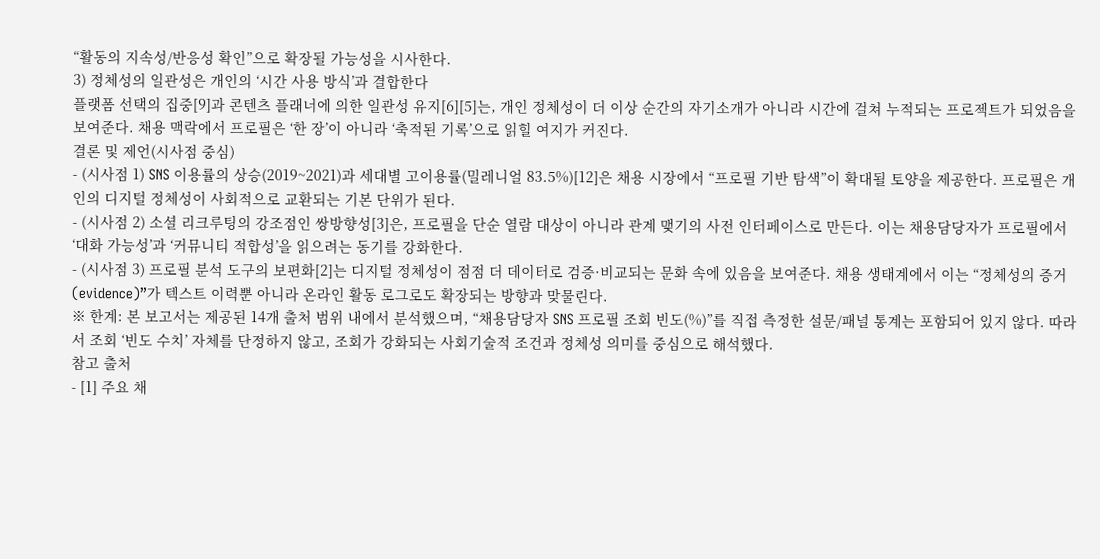“활동의 지속성/반응성 확인”으로 확장될 가능성을 시사한다.
3) 정체성의 일관성은 개인의 ‘시간 사용 방식’과 결합한다
플랫폼 선택의 집중[9]과 콘텐츠 플래너에 의한 일관성 유지[6][5]는, 개인 정체성이 더 이상 순간의 자기소개가 아니라 시간에 걸쳐 누적되는 프로젝트가 되었음을 보여준다. 채용 맥락에서 프로필은 ‘한 장’이 아니라 ‘축적된 기록’으로 읽힐 여지가 커진다.
결론 및 제언(시사점 중심)
- (시사점 1) SNS 이용률의 상승(2019~2021)과 세대별 고이용률(밀레니얼 83.5%)[12]은 채용 시장에서 “프로필 기반 탐색”이 확대될 토양을 제공한다. 프로필은 개인의 디지털 정체성이 사회적으로 교환되는 기본 단위가 된다.
- (시사점 2) 소셜 리크루팅의 강조점인 쌍방향성[3]은, 프로필을 단순 열람 대상이 아니라 관계 맺기의 사전 인터페이스로 만든다. 이는 채용담당자가 프로필에서 ‘대화 가능성’과 ‘커뮤니티 적합성’을 읽으려는 동기를 강화한다.
- (시사점 3) 프로필 분석 도구의 보편화[2]는 디지털 정체성이 점점 더 데이터로 검증·비교되는 문화 속에 있음을 보여준다. 채용 생태계에서 이는 “정체성의 증거(evidence)”가 텍스트 이력뿐 아니라 온라인 활동 로그로도 확장되는 방향과 맞물린다.
※ 한계: 본 보고서는 제공된 14개 출처 범위 내에서 분석했으며, “채용담당자 SNS 프로필 조회 빈도(%)”를 직접 측정한 설문/패널 통계는 포함되어 있지 않다. 따라서 조회 ‘빈도 수치’ 자체를 단정하지 않고, 조회가 강화되는 사회기술적 조건과 정체성 의미를 중심으로 해석했다.
참고 출처
- [1] 주요 채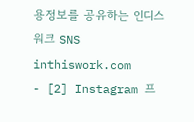용정보를 공유하는 인디스워크 SNS inthiswork.com
- [2] Instagram 프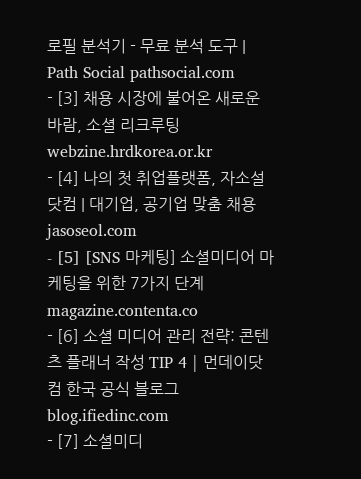로필 분석기 - 무료 분석 도구 | Path Social pathsocial.com
- [3] 채용 시장에 불어온 새로운 바람, 소셜 리크루팅 webzine.hrdkorea.or.kr
- [4] 나의 첫 취업플랫폼, 자소설닷컴 | 대기업, 공기업 맞춤 채용 jasoseol.com
- [5] [SNS 마케팅] 소셜미디어 마케팅을 위한 7가지 단계 magazine.contenta.co
- [6] 소셜 미디어 관리 전략: 콘텐츠 플래너 작성 TIP 4 | 먼데이닷컴 한국 공식 블로그 blog.ifiedinc.com
- [7] 소셜미디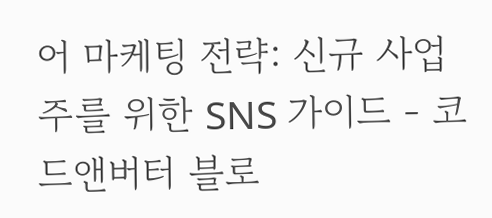어 마케팅 전략: 신규 사업주를 위한 SNS 가이드 - 코드앤버터 블로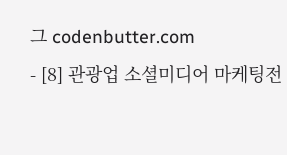그 codenbutter.com
- [8] 관광업 소셜미디어 마케팅전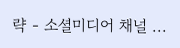략 - 소셜미디어 채널 ...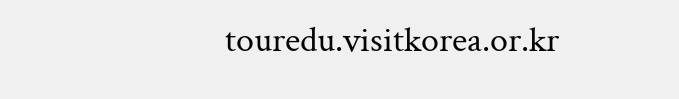touredu.visitkorea.or.kr